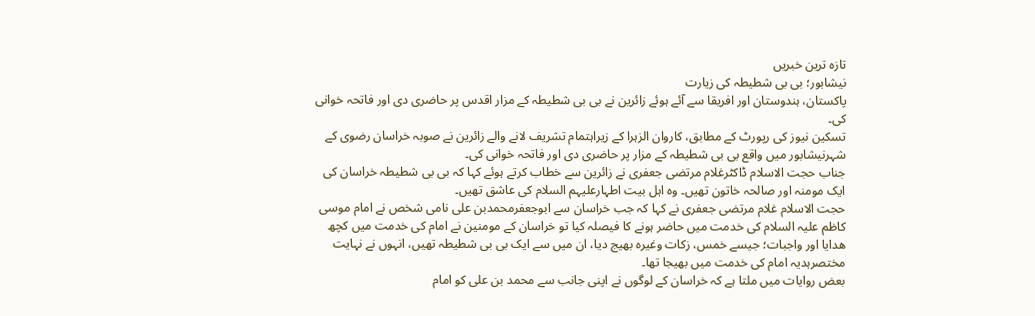تازہ ترین خبریں
نیشابور؛ بی بی شطیطہ کی زیارت
پاکستان، ہندوستان اور افریقا سے آئے ہوئے زائرین نے بی بی شطیطہ کے مزار اقدس پر حاضری دی اور فاتحہ خوانی کی۔
تسکین نیوز کی رپورٹ کے مطابق، کاروان الزہرا کے زیراہتمام تشریف لانے والے زائرین نے صوبہ خراسان رضوی کے شہرنیشابور میں واقع بی بی شطیطہ کے مزار پر حاضری دی اور فاتحہ خوانی کی۔
جناب حجت الاسلام ڈاکٹرغلام مرتضی جعفری نے زائرین سے خطاب کرتے ہوئے کہا کہ بی بی شطیطہ خراسان کی ایک مومنہ اور صالحہ خاتون تھیں۔ وہ اہل بیت اطہارعلیہم السلام کی عاشق تھیں۔
حجت الاسلام غلام مرتضی جعفری نے کہا کہ جب خراسان سے ابوجعفرمحمدبن علی نامی شخص نے امام موسی کاظم علیہ السلام کی خدمت میں حاضر ہونے کا فیصلہ کیا تو خراسان کے مومنین نے امام کی خدمت میں کچھ ھدایا اور واجبات؛ جیسے خمس، زکات وغیرہ بھیج دیا، ان میں سے ایک بی بی شطیطہ تھیں، انہوں نے نہایت مختصرہدیہ امام کی خدمت میں بھیجا تھا۔
بعض روایات میں ملتا ہے کہ خراسان کے لوگوں نے اپنی جانب سے محمد بن علی کو امام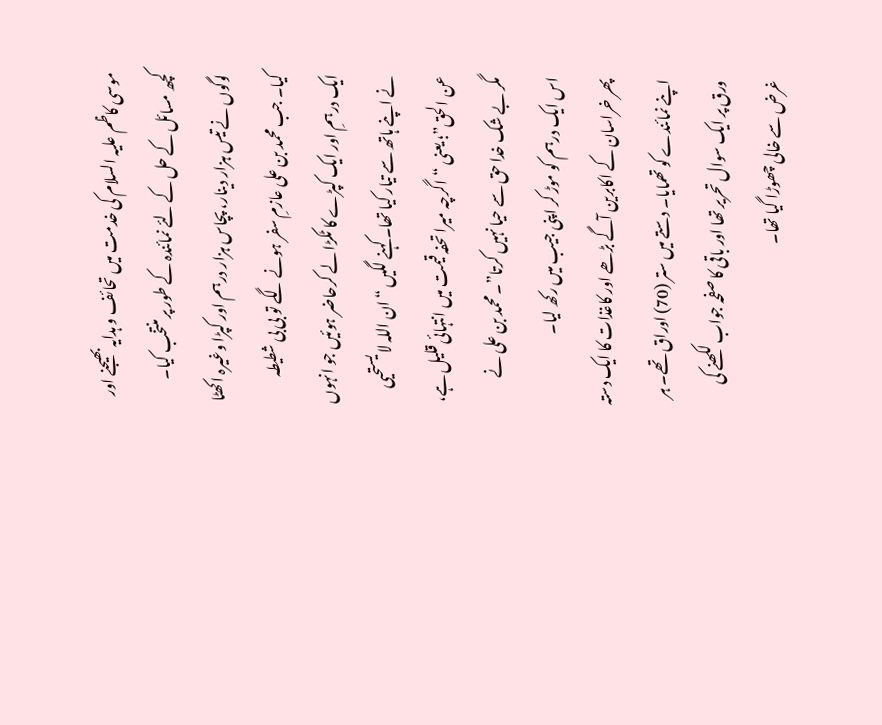موسی کاظم علیہ السلام کی خدمت میں تحائف و ہدایہ بھیجنے اور کچھ مسائل کے حل کے لئے نمائندہ کے طور پر منتخب کیا۔ لوگوں نے تیس ہزار دینار، پچاس ہزار درہم اور کپڑا وغیرہ اکھٹا کیا۔ جب محمد بن علی عازمِ سفر ہونے لگے تو بی بی شطیطہ ایک درہمِ اور ایک کپڑے کا ٹکڑا لے کرحاضر ہوئیں جو انہوں نے اپنے ہاتھ سے تیار کیا تھا۔ کہنے لگیں “ان اللہ لا یستحیی عن الحق”؛ یعنی “اگرچہ میرا تحفہ قیمت میں انتہائی قلیل ہے، مگر بے شک خدا حق سے حیا نہیں کرتا”۔ محمد بن علی نے اس ایک درہم کو موڑ کر اپنی جیب میں رکھ لیا۔
پھر خراسان کے اکابرین آگے بڑھے اور کاغذات کا ایک دستہ اپنے نمائندے کو تھمایا۔ دستے میں ستر (70) اوراق تھے۔ ہر ورق پر ایک سوال تحریر تھا اور باقی کا صفحہ جواب لکھنے کی غرض سے خالی چھوڑا گیا تھا۔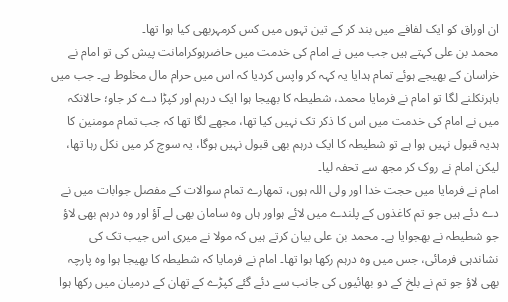ان اوراق کو ایک لفافے میں بند کر کے تین تہوں میں کس کرمہربھی کیا ہوا تھا۔
محمد بن علی کہتے ہیں جب میں نے امام کی خدمت میں حاضرہوکرامانت پیش کی تو امام نے خراسان کے بھیجے ہوئے تمام ہدایا یہ کہہ کر واپس کردیا کہ اس میں حرام مال مخلوط ہے۔ جب میں باہرنکلنے لگا تو امام نے فرمایا محمد، شطیطہ کا بھیجا ہوا ایک درہم اور کپڑا دے کر جاو؛ حالانکہ میں نے امام کی خدمت میں اس کا ذکر تک نہیں کیا تھا، مجھے لگا تھا کہ جب تمام مومنین کا ہدیہ قبول نہیں ہوا ہے تو شطیطہ کا ایک درہم بھی قبول نہیں ہوگا، یہ سوچ کر میں نکل رہا تھا، لیکن امام نے روک کر مجھ سے تحفہ لیا۔
امام نے فرمایا میں حجت خدا اور ولی اللہ ہوں، تمھارے تمام سوالات کے مفصل جوابات میں نے دے دئے ہیں جو تم کاغذوں کے پلندے میں لائے ہواور ہاں وہ سامان بھی لے آؤ اور وہ درہم بھی لاؤ جو شطیطہ نے بھجوایا ہے۔ محمد بن علی بیان کرتے ہیں کہ مولا نے میری اس جیب تک کی نشاندہی فرمائی، جس میں وہ درہم رکھا ہوا تھا۔ امام نے فرمایا کہ شطیطہ کا بھیجا ہوا وہ پارچہ بھی لاؤ جو تم نے بلخ کے دو بھائیوں کی جانب سے دئے گئے کپڑے کے تھان کے درمیان میں رکھا ہوا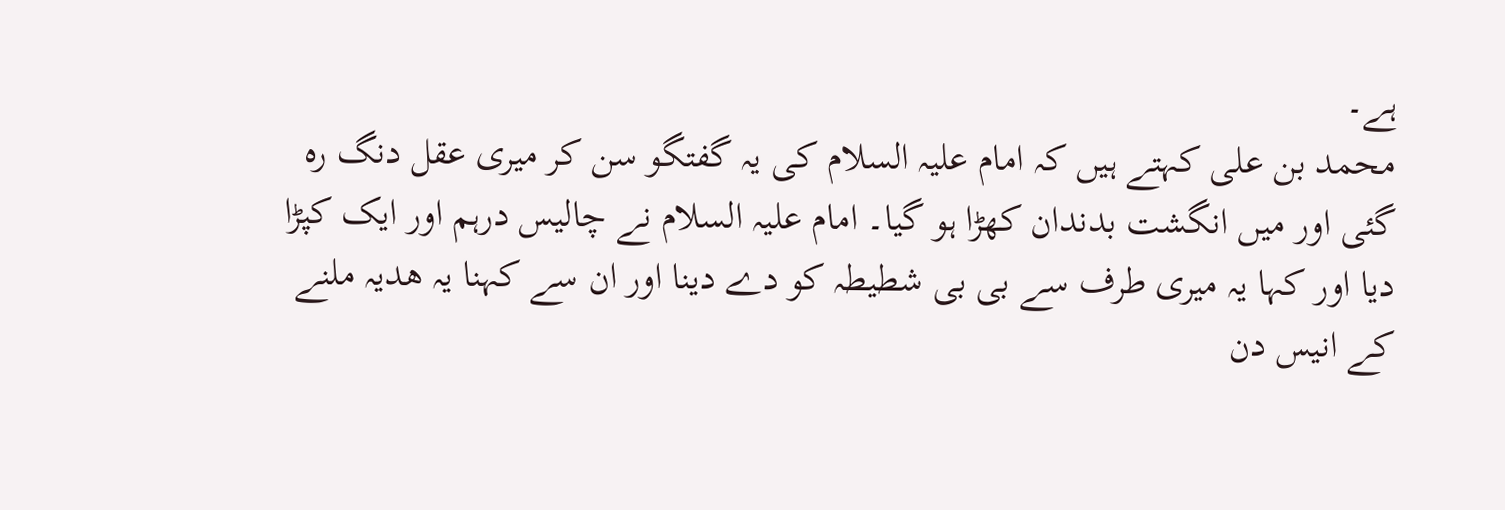ہے۔
محمد بن علی کہتے ہیں کہ امام علیہ السلام کی یہ گفتگو سن کر میری عقل دنگ رہ گئی اور میں انگشت بدندان کھڑا ہو گیا۔ امام علیہ السلام نے چالیس درہم اور ایک کپڑا دیا اور کہا یہ میری طرف سے بی بی شطیطہ کو دے دینا اور ان سے کہنا یہ ھدیہ ملنے کے انیس دن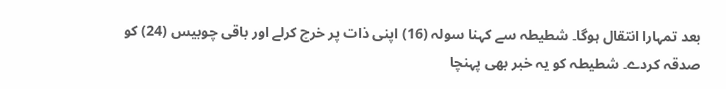بعد تمہارا انتقال ہوگا۔ شطیطہ سے کہنا سولہ (16) اپنی ذات پر خرچ کرلے اور باقی چوبیس (24) کو صدقہ کردے۔ شطیطہ کو یہ خبر بھی پہنچا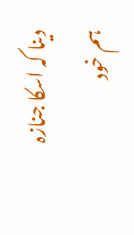دینا کہ اسکا جنازہ ہم خود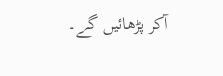آکر پڑھائیں گے۔